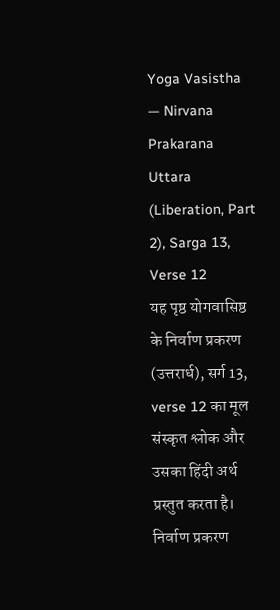Yoga Vasistha — Nirvana Prakarana Uttara (Liberation, Part 2), Sarga 13, Verse 12
यह पृष्ठ योगवासिष्ठ के निर्वाण प्रकरण (उत्तरार्ध), सर्ग 13, verse 12 का मूल संस्कृत श्लोक और उसका हिंदी अर्थ प्रस्तुत करता है।
निर्वाण प्रकरण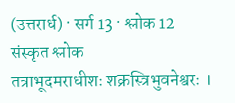(उत्तरार्ध) · सर्ग 13 · श्लोक 12
संस्कृत श्लोक
तत्राभूदमराधीशः शक्रस्त्रिभुवनेश्वरः ।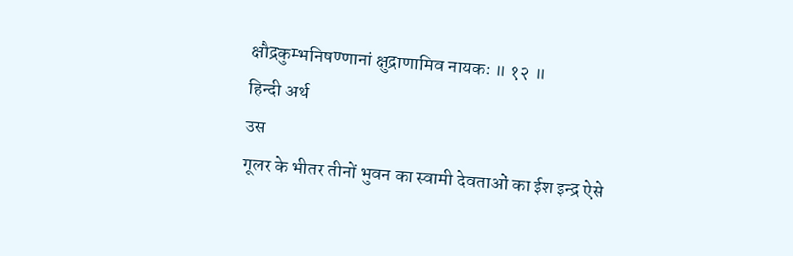क्षौद्रकुम्भनिषण्णानां क्षुद्राणामिव नायकः ॥ १२ ॥
हिन्दी अर्थ
उस
गूलर के भीतर तीनों भुवन का स्वामी देवताओं का ईश इन्द्र ऐसे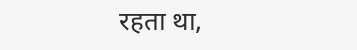रहता था,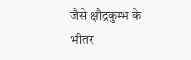जैसे क्षौद्रकुम्भ के
भीतर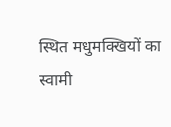स्थित मधुमक्खियों का स्वामी